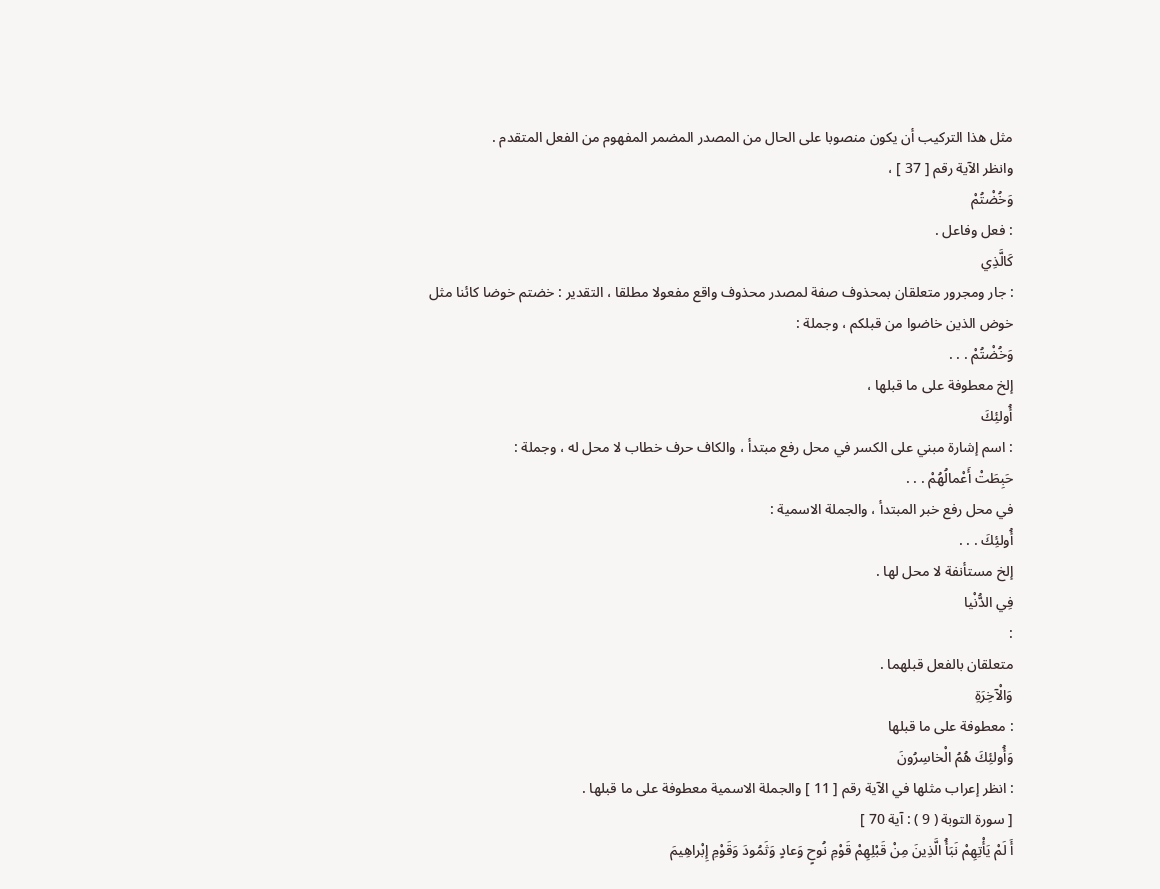مثل هذا التركيب أن يكون منصوبا على الحال من المصدر المضمر المفهوم من الفعل المتقدم .
وانظر الآية رقم [ 37 ] ،
وَخُضْتُمْ
: فعل وفاعل .
كَالَّذِي
: جار ومجرور متعلقان بمحذوف صفة لمصدر محذوف واقع مفعولا مطلقا ، التقدير : خضتم خوضا كائنا مثل خوض الذين خاضوا من قبلكم ، وجملة :
وَخُضْتُمْ . . .
إلخ معطوفة على ما قبلها ،
أُولئِكَ
: اسم إشارة مبني على الكسر في محل رفع مبتدأ ، والكاف حرف خطاب لا محل له ، وجملة :
حَبِطَتْ أَعْمالُهُمْ . . .
في محل رفع خبر المبتدأ ، والجملة الاسمية :
أُولئِكَ . . .
إلخ مستأنفة لا محل لها .
فِي الدُّنْيا
:
متعلقان بالفعل قبلهما .
وَالْآخِرَةِ
: معطوفة على ما قبلها
وَأُولئِكَ هُمُ الْخاسِرُونَ
: انظر إعراب مثلها في الآية رقم [ 11 ] والجملة الاسمية معطوفة على ما قبلها .
[ سورة التوبة ( 9 ) : آية 70 ]
أَ لَمْ يَأْتِهِمْ نَبَأُ الَّذِينَ مِنْ قَبْلِهِمْ قَوْمِ نُوحٍ وَعادٍ وَثَمُودَ وَقَوْمِ إِبْراهِيمَ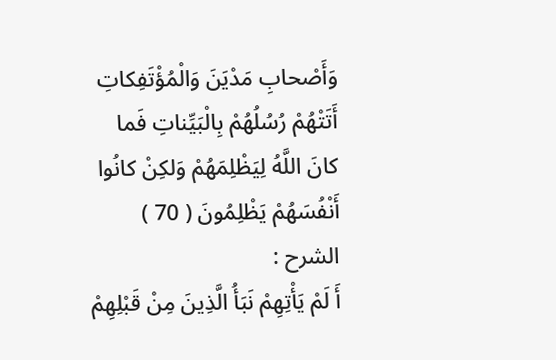وَأَصْحابِ مَدْيَنَ وَالْمُؤْتَفِكاتِ أَتَتْهُمْ رُسُلُهُمْ بِالْبَيِّناتِ فَما كانَ اللَّهُ لِيَظْلِمَهُمْ وَلكِنْ كانُوا أَنْفُسَهُمْ يَظْلِمُونَ ( 70 )
الشرح :
أَ لَمْ يَأْتِهِمْ نَبَأُ الَّذِينَ مِنْ قَبْلِهِمْ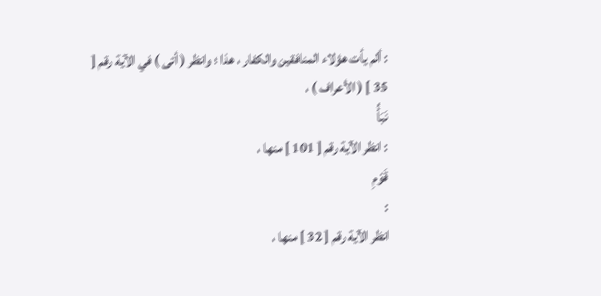: ألم يأت هؤلاء المنافقين والكفار ، هذا ؛ وانظر ( أتى ) في الآية رقم [ 35 ] ( الأعراف ) ،
نَبَأُ
: انظر الآية رقم [ 101 ] منها ،
قَوْمِ
:
انظر الآية رقم [ 32 ] منها ،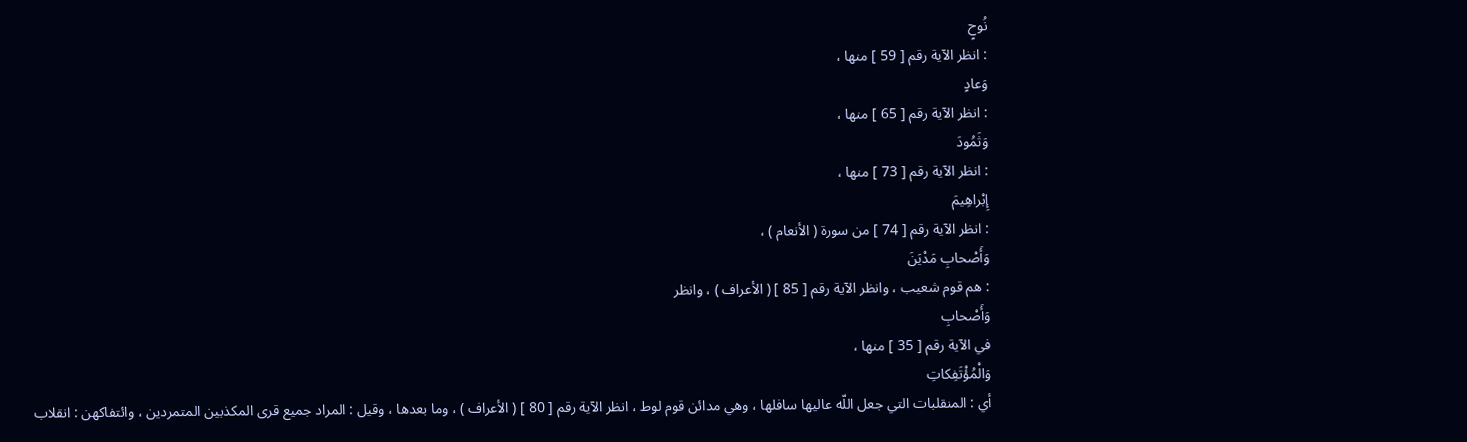نُوحٍ
: انظر الآية رقم [ 59 ] منها ،
وَعادٍ
: انظر الآية رقم [ 65 ] منها ،
وَثَمُودَ
: انظر الآية رقم [ 73 ] منها ،
إِبْراهِيمَ
: انظر الآية رقم [ 74 ] من سورة ( الأنعام ) ،
وَأَصْحابِ مَدْيَنَ
: هم قوم شعيب ، وانظر الآية رقم [ 85 ] ( الأعراف ) ، وانظر
وَأَصْحابِ
في الآية رقم [ 35 ] منها ،
وَالْمُؤْتَفِكاتِ
أي : المنقلبات التي جعل اللّه عاليها سافلها ، وهي مدائن قوم لوط ، انظر الآية رقم [ 80 ] ( الأعراف ) ، وما بعدها ، وقيل : المراد جميع قرى المكذبين المتمردين ، وائتفاكهن : انقلاب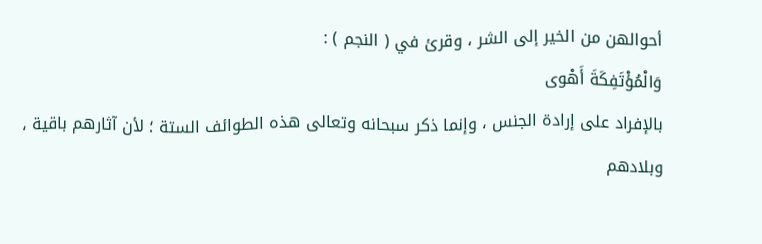أحوالهن من الخير إلى الشر ، وقرئ في ( النجم ) :
وَالْمُؤْتَفِكَةَ أَهْوى
بالإفراد على إرادة الجنس ، وإنما ذكر سبحانه وتعالى هذه الطوائف الستة ؛ لأن آثارهم باقية ، وبلادهم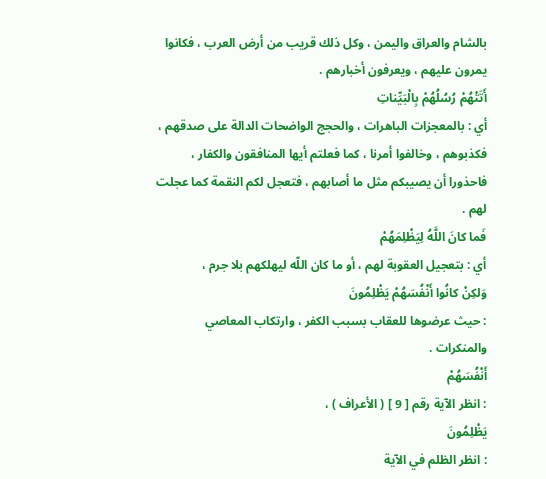بالشام والعراق واليمن ، وكل ذلك قريب من أرض العرب ، فكانوا يمرون عليهم ، ويعرفون أخبارهم .
أَتَتْهُمْ رُسُلُهُمْ بِالْبَيِّناتِ
أي : بالمعجزات الباهرات ، والحجج الواضحات الدالة على صدقهم ، فكذبوهم ، وخالفوا أمرنا ، كما فعلتم أيها المنافقون والكفار ، فاحذورا أن يصيبكم مثل ما أصابهم ، فتعجل لكم النقمة كما عجلت لهم .
فَما كانَ اللَّهُ لِيَظْلِمَهُمْ
أي : بتعجيل العقوبة لهم ، أو ما كان اللّه ليهلكهم بلا جرم ،
وَلكِنْ كانُوا أَنْفُسَهُمْ يَظْلِمُونَ
: حيث عرضوها للعقاب بسبب الكفر ، وارتكاب المعاصي والمنكرات .
أَنْفُسَهُمْ
: انظر الآية رقم [ 9 ] ( الأعراف ) ،
يَظْلِمُونَ
: انظر الظلم في الآية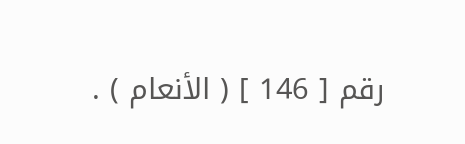رقم [ 146 ] ( الأنعام ) .